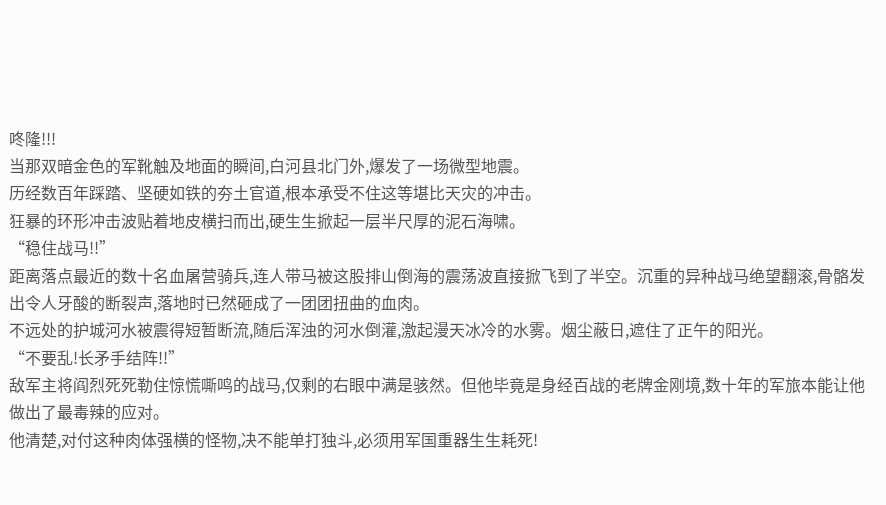咚隆!!!
当那双暗金色的军靴触及地面的瞬间,白河县北门外,爆发了一场微型地震。
历经数百年踩踏、坚硬如铁的夯土官道,根本承受不住这等堪比天灾的冲击。
狂暴的环形冲击波贴着地皮横扫而出,硬生生掀起一层半尺厚的泥石海啸。
“稳住战马!!”
距离落点最近的数十名血屠营骑兵,连人带马被这股排山倒海的震荡波直接掀飞到了半空。沉重的异种战马绝望翻滚,骨骼发出令人牙酸的断裂声,落地时已然砸成了一团团扭曲的血肉。
不远处的护城河水被震得短暂断流,随后浑浊的河水倒灌,激起漫天冰冷的水雾。烟尘蔽日,遮住了正午的阳光。
“不要乱!长矛手结阵!!”
敌军主将阎烈死死勒住惊慌嘶鸣的战马,仅剩的右眼中满是骇然。但他毕竟是身经百战的老牌金刚境,数十年的军旅本能让他做出了最毒辣的应对。
他清楚,对付这种肉体强横的怪物,决不能单打独斗,必须用军国重器生生耗死!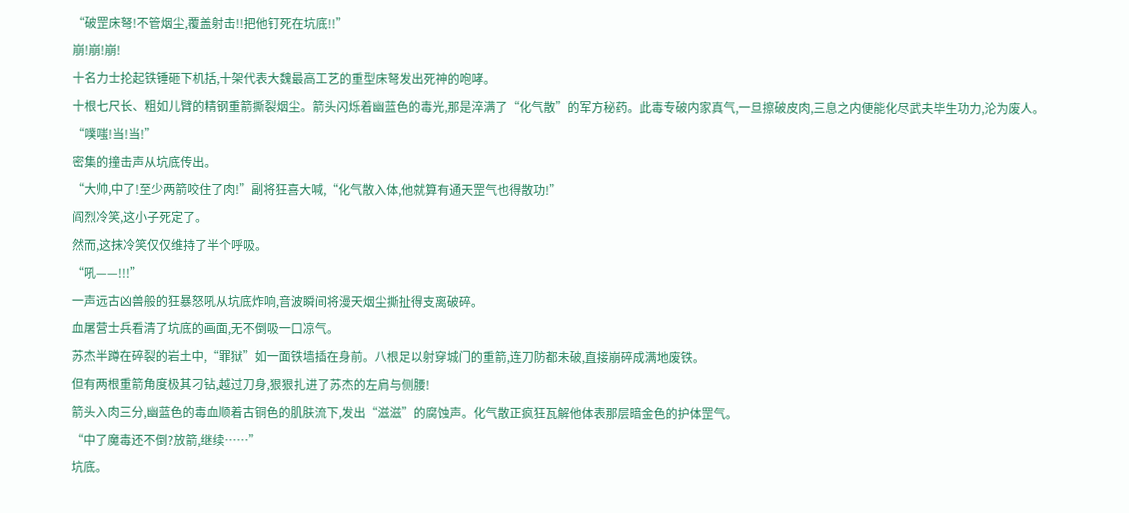“破罡床弩!不管烟尘,覆盖射击!!把他钉死在坑底!!”
崩!崩!崩!
十名力士抡起铁锤砸下机括,十架代表大魏最高工艺的重型床弩发出死神的咆哮。
十根七尺长、粗如儿臂的精钢重箭撕裂烟尘。箭头闪烁着幽蓝色的毒光,那是淬满了“化气散”的军方秘药。此毒专破内家真气,一旦擦破皮肉,三息之内便能化尽武夫毕生功力,沦为废人。
“噗嗤!当!当!”
密集的撞击声从坑底传出。
“大帅,中了!至少两箭咬住了肉!”副将狂喜大喊,“化气散入体,他就算有通天罡气也得散功!”
阎烈冷笑,这小子死定了。
然而,这抹冷笑仅仅维持了半个呼吸。
“吼——!!!”
一声远古凶兽般的狂暴怒吼从坑底炸响,音波瞬间将漫天烟尘撕扯得支离破碎。
血屠营士兵看清了坑底的画面,无不倒吸一口凉气。
苏杰半蹲在碎裂的岩土中,“罪狱”如一面铁墙插在身前。八根足以射穿城门的重箭,连刀防都未破,直接崩碎成满地废铁。
但有两根重箭角度极其刁钻,越过刀身,狠狠扎进了苏杰的左肩与侧腰!
箭头入肉三分,幽蓝色的毒血顺着古铜色的肌肤流下,发出“滋滋”的腐蚀声。化气散正疯狂瓦解他体表那层暗金色的护体罡气。
“中了魔毒还不倒?放箭,继续……”
坑底。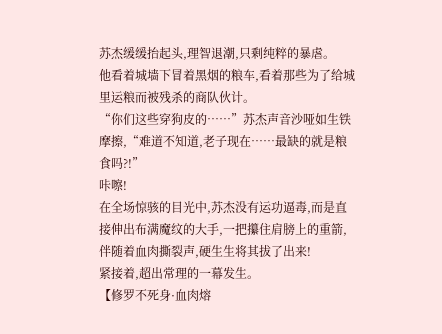苏杰缓缓抬起头,理智退潮,只剩纯粹的暴虐。
他看着城墙下冒着黑烟的粮车,看着那些为了给城里运粮而被残杀的商队伙计。
“你们这些穿狗皮的……”苏杰声音沙哑如生铁摩擦,“难道不知道,老子现在……最缺的就是粮食吗?!”
咔嚓!
在全场惊骇的目光中,苏杰没有运功逼毒,而是直接伸出布满魔纹的大手,一把攥住肩膀上的重箭,伴随着血肉撕裂声,硬生生将其拔了出来!
紧接着,超出常理的一幕发生。
【修罗不死身·血肉熔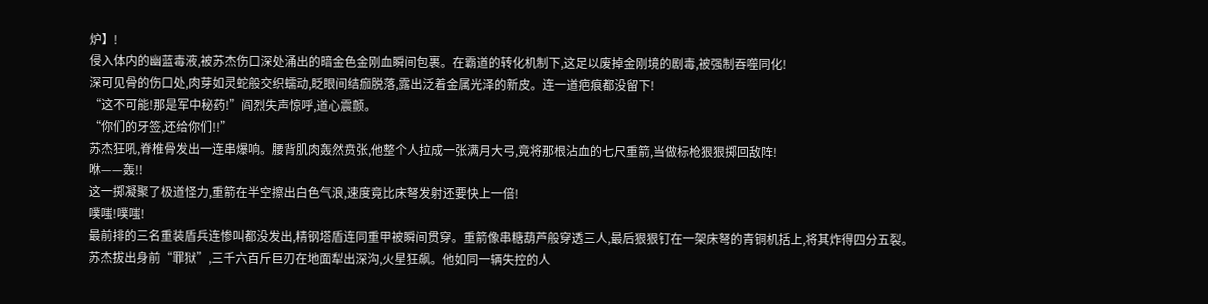炉】!
侵入体内的幽蓝毒液,被苏杰伤口深处涌出的暗金色金刚血瞬间包裹。在霸道的转化机制下,这足以废掉金刚境的剧毒,被强制吞噬同化!
深可见骨的伤口处,肉芽如灵蛇般交织蠕动,眨眼间结痂脱落,露出泛着金属光泽的新皮。连一道疤痕都没留下!
“这不可能!那是军中秘药!”阎烈失声惊呼,道心震颤。
“你们的牙签,还给你们!!”
苏杰狂吼,脊椎骨发出一连串爆响。腰背肌肉轰然贲张,他整个人拉成一张满月大弓,竟将那根沾血的七尺重箭,当做标枪狠狠掷回敌阵!
咻——轰!!
这一掷凝聚了极道怪力,重箭在半空擦出白色气浪,速度竟比床弩发射还要快上一倍!
噗嗤!噗嗤!
最前排的三名重装盾兵连惨叫都没发出,精钢塔盾连同重甲被瞬间贯穿。重箭像串糖葫芦般穿透三人,最后狠狠钉在一架床弩的青铜机括上,将其炸得四分五裂。
苏杰拔出身前“罪狱”,三千六百斤巨刃在地面犁出深沟,火星狂飙。他如同一辆失控的人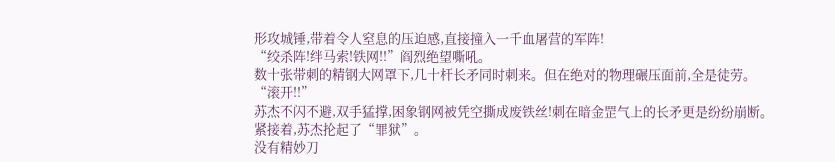形攻城锤,带着令人窒息的压迫感,直接撞入一千血屠营的军阵!
“绞杀阵!绊马索!铁网!!”阎烈绝望嘶吼。
数十张带刺的精钢大网罩下,几十杆长矛同时刺来。但在绝对的物理碾压面前,全是徒劳。
“滚开!!”
苏杰不闪不避,双手猛撑,困象钢网被凭空撕成废铁丝!刺在暗金罡气上的长矛更是纷纷崩断。
紧接着,苏杰抡起了“罪狱”。
没有精妙刀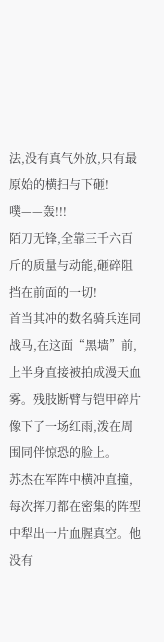法,没有真气外放,只有最原始的横扫与下砸!
噗——轰!!!
陌刀无锋,全靠三千六百斤的质量与动能,砸碎阻挡在前面的一切!
首当其冲的数名骑兵连同战马,在这面“黑墙”前,上半身直接被拍成漫天血雾。残肢断臂与铠甲碎片像下了一场红雨,泼在周围同伴惊恐的脸上。
苏杰在军阵中横冲直撞,每次挥刀都在密集的阵型中犁出一片血腥真空。他没有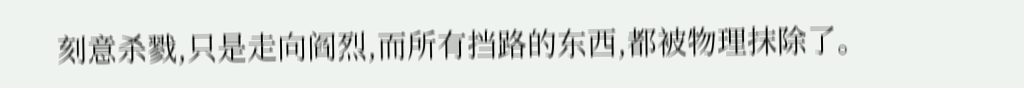刻意杀戮,只是走向阎烈,而所有挡路的东西,都被物理抹除了。